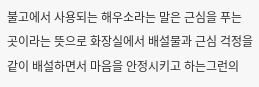불고에서 사용되는 해우소라는 말은 근심을 푸는 곳이라는 뜻으로 화장실에서 배설물과 근심 걱정을 같이 배설하면서 마음을 안정시키고 하는그런의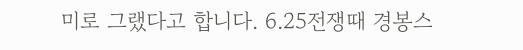미로 그랬다고 합니다. 6.25전쟁때 경봉스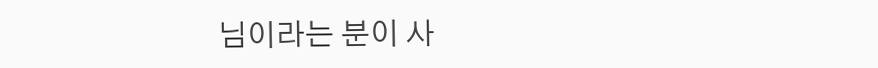님이라는 분이 사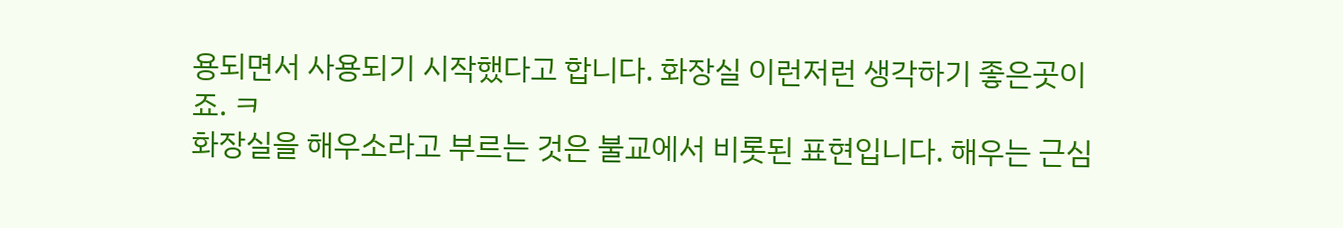용되면서 사용되기 시작했다고 합니다. 화장실 이런저런 생각하기 좋은곳이죠. ㅋ
화장실을 해우소라고 부르는 것은 불교에서 비롯된 표현입니다. 해우는 근심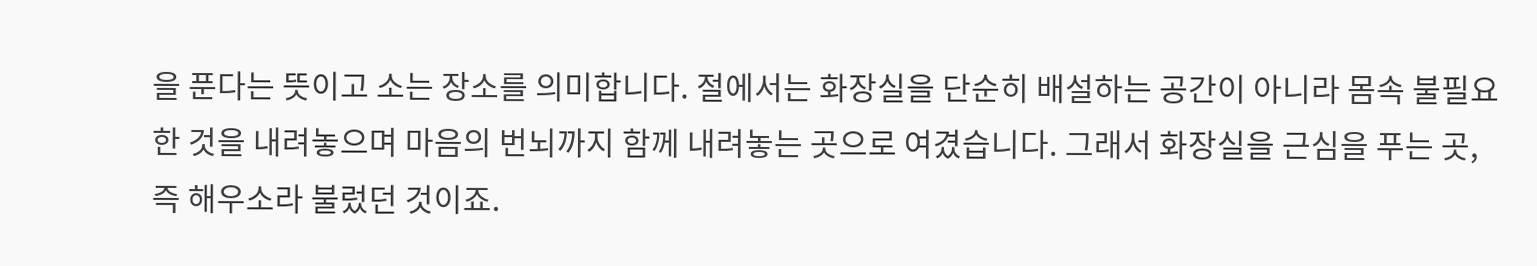을 푼다는 뜻이고 소는 장소를 의미합니다. 절에서는 화장실을 단순히 배설하는 공간이 아니라 몸속 불필요한 것을 내려놓으며 마음의 번뇌까지 함께 내려놓는 곳으로 여겼습니다. 그래서 화장실을 근심을 푸는 곳, 즉 해우소라 불렀던 것이죠.